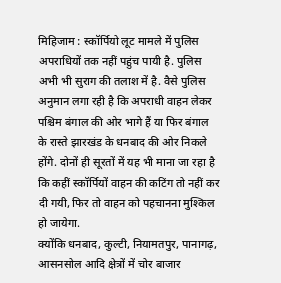मिहिजाम : स्कॉर्पियो लूट मामले में पुलिस अपराधियों तक नहीं पहुंच पायी है. पुलिस अभी भी सुराग की तलाश में है. वैसे पुलिस अनुमान लगा रही है कि अपराधी वाहन लेकर पश्चिम बंगाल की ओर भागे हैं या फिर बंगाल के रास्ते झारखंड के धनबाद की ओर निकले होंगे. दोनों ही सूरतों में यह भी माना जा रहा है कि कहीं स्कॉर्पियों वाहन की कटिंग तो नहीं कर दी गयी, फिर तो वाहन को पहचानना मुश्किल हो जायेगा.
क्योंकि धनबाद, कुल्टी, नियामतपुर, पानागढ़, आसनसोल आदि क्षेत्रों में चोर बाजार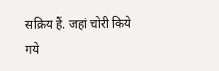सक्रिय हैं. जहां चोरी किये गये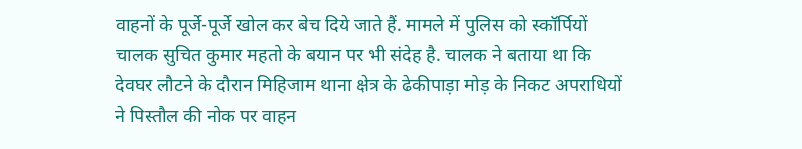वाहनों के पूर्जे-पूर्जे खोल कर बेच दिये जाते हैं. मामले में पुलिस को स्कॉर्पियों चालक सुचित कुमार महतो के बयान पर भी संदेह है. चालक ने बताया था कि देवघर लौटने के दौरान मिहिजाम थाना क्षेत्र के ढेकीपाड़ा मोड़ के निकट अपराधियों ने पिस्तौल की नोक पर वाहन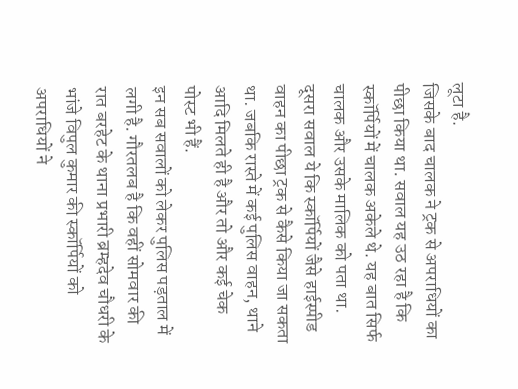लूटा है.
जिसके बाद चालक ने ट्रक से अपराधियों का पीछा किया था. सवाल यह उठ रहा है कि स्कॉर्पियों में चालक अकेले थे. यह बात सिर्फ चालक और उसके मालिक को पता था. दूसरा सवाल ये कि स्कॉर्पियों जैसे हाईस्पीड वाहन का पीछा ट्रक से कैसे किया जा सकता था. जबकि रास्ते में कई पुलिस वाहन, थाने आदि मिलते ही है और तो और कई चेक पोस्ट भी हैं.
इन सब सवालों को लेकर पुलिस पड़ताल में लगी है. गौरतलब है कि वहीं सोमवार की रात बरहेट के थाना प्रभारी ब्रम्हदेव चौधरी के भांजे विपुल कुमार की स्कॉर्पियों को अपराधियों ने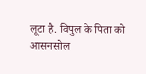लूटा है. विपुल के पिता को आसनसोल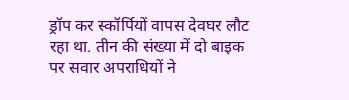ड्रॉप कर स्कॉर्पियों वापस देवघर लौट रहा था. तीन की संख्या में दो बाइक पर सवार अपराधियों ने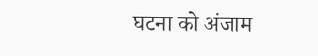घटना को अंजाम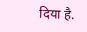दिया है.